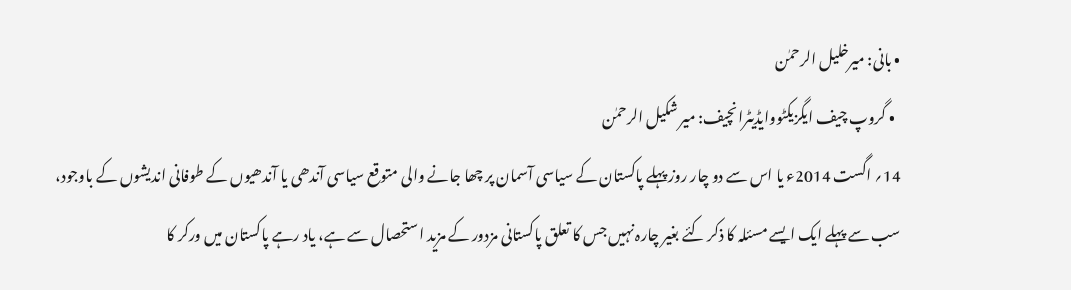• بانی: میرخلیل الرحمٰن
  • گروپ چیف ایگزیکٹووایڈیٹرانچیف: میر شکیل الرحمٰن
14؍ اگست 2014ء یا اس سے دو چار روز پہلے پاکستان کے سیاسی آسمان پر چھا جانے والی متوقع سیاسی آندھی یا آندھیوں کے طوفانی اندیشوں کے باوجود، سب سے پہلے ایک ایسے مسئلہ کا ذکر کئے بغیر چارہ نہیں جس کا تعلق پاکستانی مزدور کے مزید استحصال سے ہے، یاد رہے پاکستان میں ورکر کا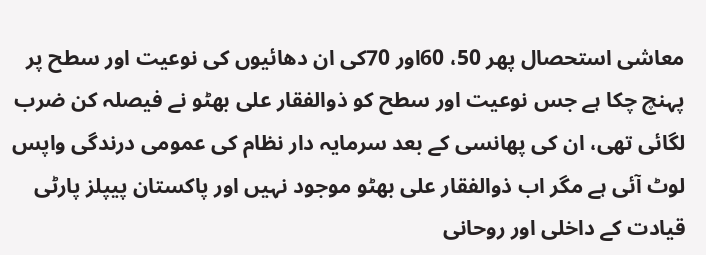معاشی استحصال پھر 50، 60اور 70کی ان دھائیوں کی نوعیت اور سطح پر پہنچ چکا ہے جس نوعیت اور سطح کو ذوالفقار علی بھٹو نے فیصلہ کن ضرب لگائی تھی، ان کی پھانسی کے بعد سرمایہ دار نظام کی عمومی درندگی واپس لوٹ آئی ہے مگر اب ذوالفقار علی بھٹو موجود نہیں اور پاکستان پیپلز پارٹی قیادت کے داخلی اور روحانی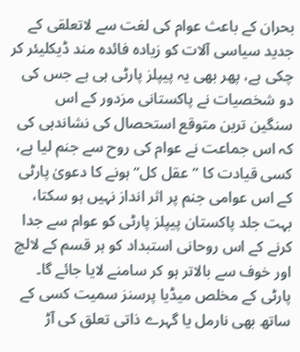بحران کے باعث عوام کی لغت سے لاتعلقی کے جدید سیاسی آلات کو زیادہ فائدہ مند ڈیکلیئر کر چکی ہے، پھر بھی یہ پیپلز پارٹی ہی ہے جس کی دو شخصیات نے پاکستانی مزدور کے اس سنگین ترین متوقع استحصال کی نشاندہی کی کہ اس جماعت نے عوام کی روح سے جنم لیا ہے، کسی قیادت کا ’’عقل کل‘‘ ہونے کا دعویٰ پارٹی کے اس عوامی جنم پر اثر انداز نہیں ہو سکتا، بہت جلد پاکستان پیپلز پارٹی کو عوام سے جدا کرنے کے اس روحانی استبداد کو ہر قسم کے لالچ اور خوف سے بالاتر ہو کر سامنے لایا جائے گا۔ پارٹی کے مخلص میڈیا پرسنز سمیت کسی کے ساتھ بھی نارمل یا گہرے ذاتی تعلق کی آڑ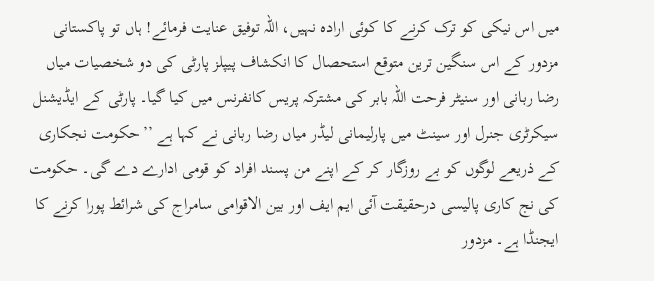میں اس نیکی کو ترک کرنے کا کوئی ارادہ نہیں، اللہ توفیق عنایت فرمائے! ہاں تو پاکستانی مزدور کے اس سنگین ترین متوقع استحصال کا انکشاف پیپلز پارٹی کی دو شخصیات میاں رضا ربانی اور سنیٹر فرحت اللہ بابر کی مشترکہ پریس کانفرنس میں کیا گیا۔ پارٹی کے ایڈیشنل سیکرٹری جنرل اور سینٹ میں پارلیمانی لیڈر میاں رضا ربانی نے کہا ہے ’’حکومت نجکاری کے ذریعے لوگوں کو بے روزگار کر کے اپنے من پسند افراد کو قومی ادارے دے گی۔ حکومت کی نج کاری پالیسی درحقیقت آئی ایم ایف اور بین الاقوامی سامراج کی شرائط پورا کرنے کا ایجنڈا ہے۔ مزدور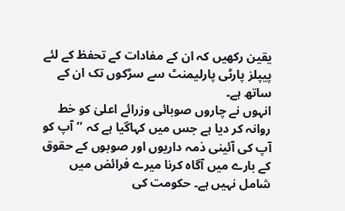یقین رکھیں کہ ان کے مفادات کے تحفظ کے لئے پیپلز پارٹی پارلیمنٹ سے سڑکوں تک ان کے ساتھ ہے۔
انہوں نے چاروں صوبائی وزرائے اعلیٰ کو خط روانہ کر دیا ہے جس میں کہاگیا ہے کہ ’’آپ کو آپ کی آئینی ذمہ داریوں اور صوبوں کے حقوق کے بارے میں آگاہ کرنا میرے فرائض میں شامل نہیں ہے۔ حکومت کی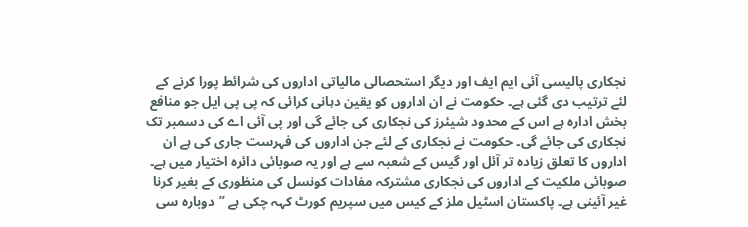نجکاری پالیسی آئی ایم ایف اور دیگر استحصالی مالیاتی اداروں کی شرائط پورا کرنے کے لئے ترتیب دی گئی ہے۔ حکومت نے ان اداروں کو یقین دہانی کرائی کہ پی پی ایل جو منافع بخش ادارہ ہے اس کے محدود شیئرز کی نجکاری کی جائے گی اور پی آئی اے کی دسمبر تک نجکاری کی جائے گی۔ حکومت نے نجکاری کے لئے جن اداروں کی فہرست جاری کی ہے ان اداروں کا تعلق زیادہ تر آئل اور گیس کے شعبہ سے ہے اور یہ صوبائی دائرہ اختیار میں ہے۔ صوبائی ملکیت کے اداروں کی نجکاری مشترکہ مفادات کونسل کی منظوری کے بغیر کرنا غیر آئینی ہے۔ پاکستان اسٹیل ملز کے کیس میں سپریم کورٹ کہہ چکی ہے ’’دوبارہ سی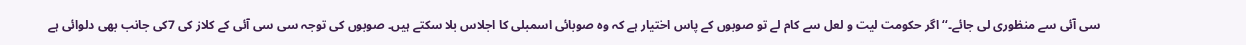سی آئی سے منظوری لی جائے۔‘‘ اگر حکومت لیت و لعل سے کام لے تو صوبوں کے پاس اختیار ہے کہ وہ صوبائی اسمبلی کا اجلاس بلا سکتے ہیں۔ صوبوں کی توجہ سی سی آئی کے کلاز کی 7کی جانب بھی دلوائی ہے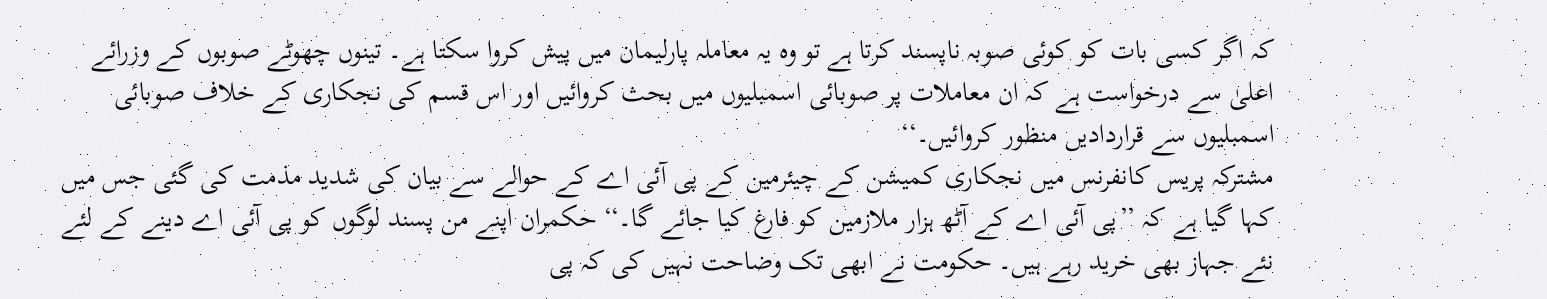کہ اگر کسی بات کو کوئی صوبہ ناپسند کرتا ہے تو وہ یہ معاملہ پارلیمان میں پیش کروا سکتا ہے۔ تینوں چھوٹے صوبوں کے وزرائے اعلیٰ سے درخواست ہے کہ ان معاملات پر صوبائی اسمبلیوں میں بحث کروائیں اور اس قسم کی نجکاری کے خلاف صوبائی اسمبلیوں سے قراردادیں منظور کروائیں۔‘‘
مشترکہ پریس کانفرنس میں نجکاری کمیشن کے چیئرمین کے پی آئی اے کے حوالے سے بیان کی شدید مذمت کی گئی جس میں کہا گیا ہے کہ ’’پی آئی اے کے آٹھ ہزار ملازمین کو فارغ کیا جائے گا۔‘‘ حکمران اپنے من پسند لوگوں کو پی آئی اے دینے کے لئے نئے جہاز بھی خرید رہے ہیں۔ حکومت نے ابھی تک وضاحت نہیں کی کہ پی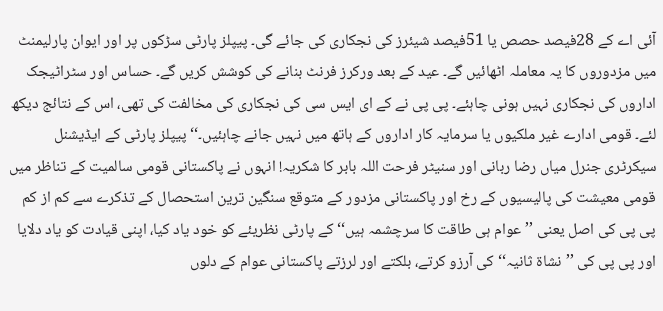آئی اے کے 28فیصد حصص یا 51فیصد شیئرز کی نجکاری کی جائے گی۔ پیپلز پارٹی سڑکوں پر اور ایوان پارلیمنٹ میں مزدوروں کا یہ معاملہ اٹھائیں گے۔ عید کے بعد ورکرز فرنٹ بنانے کی کوشش کریں گے۔ حساس اور سٹراٹیجک اداروں کی نجکاری نہیں ہونی چاہئے۔ پی پی نے کے ای ایس سی کی نجکاری کی مخالفت کی تھی، اس کے نتائج دیکھ لئے۔ قومی ادارے غیر ملکیوں یا سرمایہ کار اداروں کے ہاتھ میں نہیں جانے چاہئیں۔‘‘ پیپلز پارٹی کے ایڈیشنل سیکرٹری جنرل میاں رضا ربانی اور سنیٹر فرحت اللہ بابر کا شکریہ! انہوں نے پاکستانی قومی سالمیت کے تناظر میں قومی معیشت کی پالیسیوں کے رخ اور پاکستانی مزدور کے متوقع سنگین ترین استحصال کے تذکرے سے کم از کم پی پی کی اصل یعنی ’’عوام ہی طاقت کا سرچشمہ ہیں‘‘ کے پارٹی نظریئے کو خود یاد کیا، اپنی قیادت کو یاد دلایا اور پی پی کی ’’نشاۃ ثانیہ‘‘ کی آرزو کرتے، بلکتے اور لرزتے پاکستانی عوام کے دلوں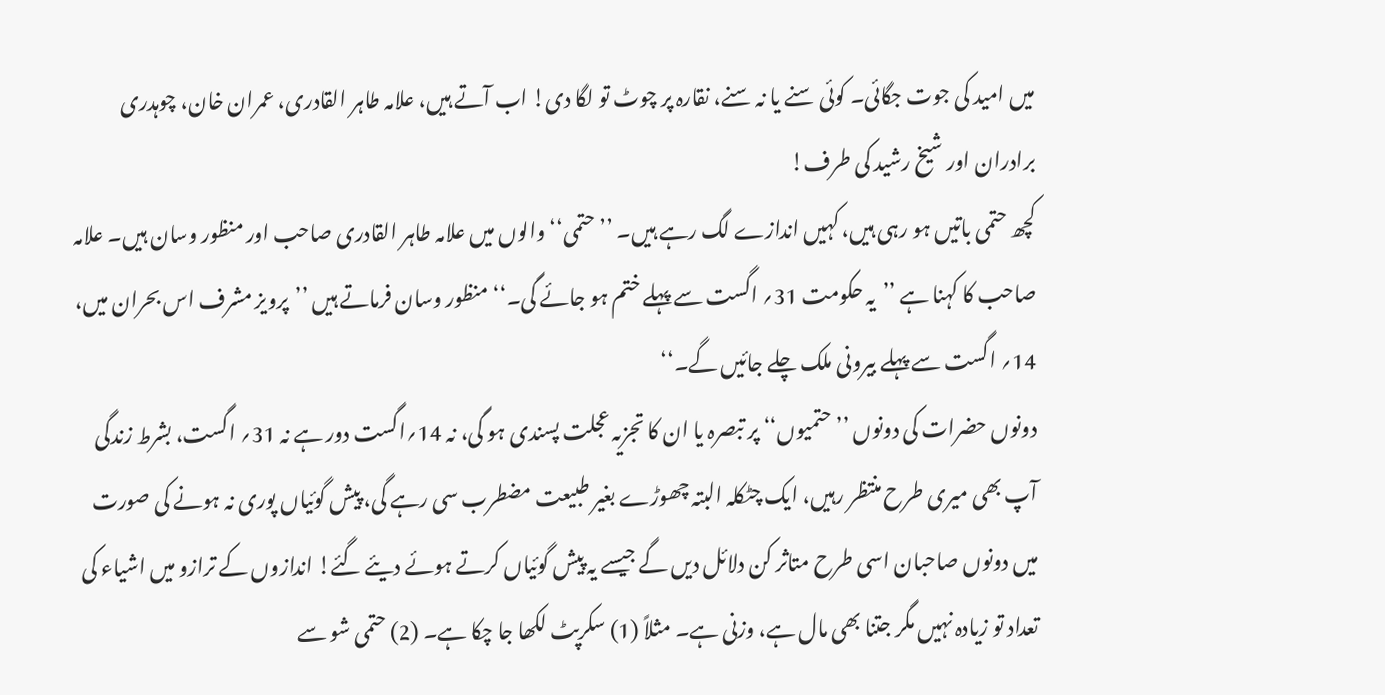میں امید کی جوت جگائی۔ کوئی سنے یا نہ سنے، نقارہ پر چوٹ تو لگا دی! اب آتے ہیں، علامہ طاہر القادری، عمران خان، چوہدری برادران اور شیخ رشید کی طرف!
کچھ حتمی باتیں ہو رہی ہیں، کہیں اندازے لگ رہے ہیں۔ ’’حتمی‘‘ والوں میں علامہ طاہر القادری صاحب اور منظور وسان ہیں۔ علامہ صاحب کا کہنا ہے ’’یہ حکومت 31؍ اگست سے پہلے ختم ہو جائے گی۔‘‘ منظور وسان فرماتے ہیں ’’پرویز مشرف اس بحران میں، 14؍ اگست سے پہلے بیرونی ملک چلے جائیں گے۔‘‘
دونوں حضرات کی دونوں ’’حتمیوں‘‘ پر تبصرہ یا ان کا تجزیہ عجلت پسندی ہو گی، نہ 14؍اگست دور ہے نہ 31؍ اگست، بشرط زندگی آپ بھی میری طرح منتظر رہیں، ایک چٹکلہ البتہ چھوڑے بغیر طبیعت مضطرب سی رہے گی، پیش گوئیاں پوری نہ ہونے کی صورت میں دونوں صاحبان اسی طرح متاثر کن دلائل دیں گے جیسے یہ پیش گوئیاں کرتے ہوئے دیئے گئے! اندازوں کے ترازو میں اشیاء کی تعداد تو زیادہ نہیں مگر جتنا بھی مال ہے، وزنی ہے۔ مثلاً (1) سکرپٹ لکھا جا چکا ہے۔ (2) حتمی شو سے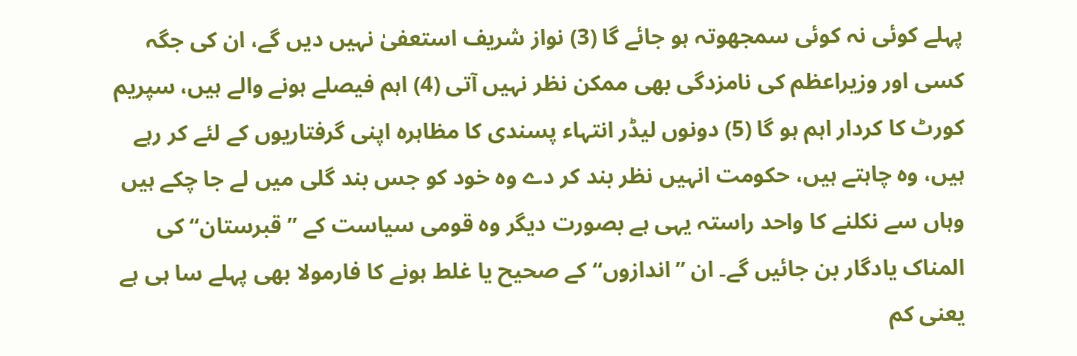پہلے کوئی نہ کوئی سمجھوتہ ہو جائے گا (3) نواز شریف استعفیٰ نہیں دیں گے، ان کی جگہ کسی اور وزیراعظم کی نامزدگی بھی ممکن نظر نہیں آتی (4) اہم فیصلے ہونے والے ہیں، سپریم کورٹ کا کردار اہم ہو گا (5) دونوں لیڈر انتہاء پسندی کا مظاہرہ اپنی گرفتاریوں کے لئے کر رہے ہیں، وہ چاہتے ہیں، حکومت انہیں نظر بند کر دے وہ خود کو جس بند گلی میں لے جا چکے ہیں وہاں سے نکلنے کا واحد راستہ یہی ہے بصورت دیگر وہ قومی سیاست کے ’’قبرستان‘‘ کی المناک یادگار بن جائیں گے۔ ان ’’اندازوں‘‘ کے صحیح یا غلط ہونے کا فارمولا بھی پہلے سا ہی ہے یعنی کم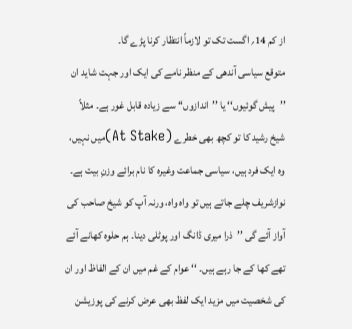از کم 14؍ اگست تک تو لازماً انتظار کرنا پڑے گا۔
متوقع سیاسی آندھی کے منظر نامے کی ایک اور جہت شاید ان ’’پیش گوئیوں‘‘ یا ’’اندازوں‘‘ سے زیادہ قابل غور ہے۔ مثلاً شیخ رشید کا تو کچھ بھی خطرے (At Stake)میں نہیں، وہ ایک فرد ہیں، سیاسی جماعت وغیرہ کا نام برائے وزنِ بیت ہے۔ نوازشریف چلے جاتے ہیں تو واہ واہ، ورنہ آپ کو شیخ صاحب کی آواز آئے گی ’’ذرا میری ڈانگ اور پوٹلی دینا۔ ہم حلوہ کھانے آئے تھے کھا کے جا رہے ہیں۔ ‘‘ عوام کے غم میں ان کے الفاظ اور ان کی شخصیت میں مزید ایک لفظ بھی عرض کرنے کی پوزیشن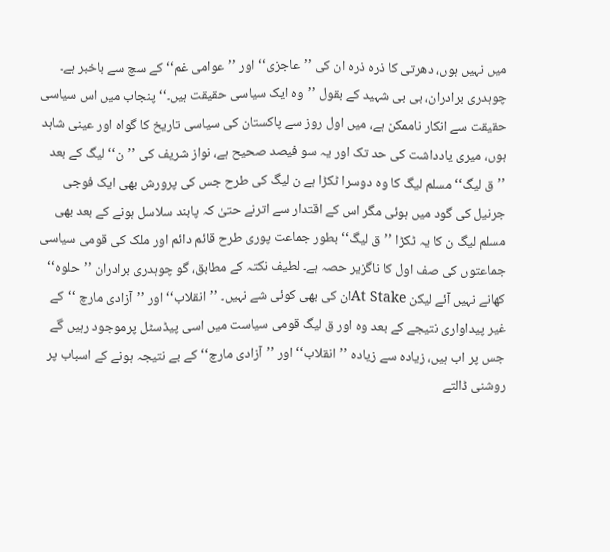میں نہیں ہوں، دھرتی کا ذرہ ذرہ ان کی ’’عاجزی‘‘ اور ’’عوامی غم‘‘ کے سچ سے باخبر ہے۔ چوہدری برادران، بی بی شہید کے بقول ’’وہ ایک سیاسی حقیقت ہیں۔‘‘ پنجاب میں اس سیاسی حقیقت سے انکار ناممکن ہے، میں اول روز سے پاکستان کی سیاسی تاریخ کا گواہ اور عینی شاہد ہوں، میری یادداشت کی حد تک اور یہ سو فیصد صحیح ہے، نواز شریف کی ’’ن‘‘ لیگ کے بعد ’’ق لیگ‘‘ مسلم لیگ کا وہ دوسرا ٹکڑا ہے ن لیگ کی طرح جس کی پرورش بھی ایک فوجی جرنیل کی گود میں ہوئی مگر اس کے اقتدار سے اترنے حتیٰ کہ پابند سلاسل ہونے کے بعد بھی مسلم لیگ ن کا یہ ٹکڑا ’’ق لیگ‘‘ بطور جماعت پوری طرح قائم دائم اور ملک کی قومی سیاسی جماعتوں کی صف اول کا ناگزیر حصہ ہے۔ لطیف نکتہ کے مطابق، گو چوہدری برادران ’’حلوہ‘‘ کھانے نہیں آئے لیکن At Stakeان کی بھی کوئی شے نہیں۔ ’’انقلاب‘‘ اور ’’آزادی مارچ ‘‘کے غیر پیداواری نتیجے کے بعد وہ اور ق لیگ قومی سیاست میں اسی پیڈسٹل پرموجود رہیں گے جس پر اب ہیں، زیادہ سے زیادہ ’’انقلاب‘‘ اور ’’آزادی مارچ‘‘ کے بے نتیجہ ہونے کے اسباب پر روشنی ڈالتے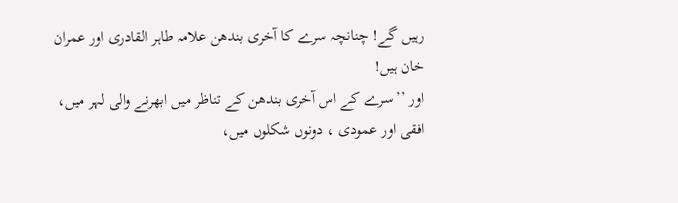رہیں گے! چنانچہ سرے کا آخری بندھن علامہ طاہر القادری اور عمران خان ہیں!
اور ’’سرے کے اس آخری بندھن کے تناظر میں ابھرنے والی لہر میں، افقی اور عمودی ، دونوں شکلوں میں،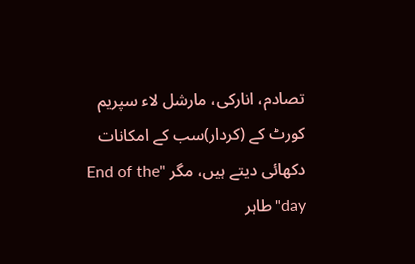تصادم، انارکی، مارشل لاء سپریم کورٹ کے (کردار)سب کے امکانات دکھائی دیتے ہیں، مگر "End of the day"طاہر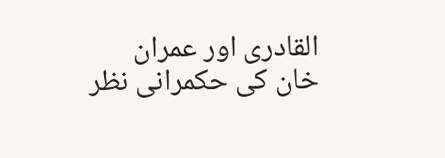القادری اور عمران خان کی حکمرانی نظر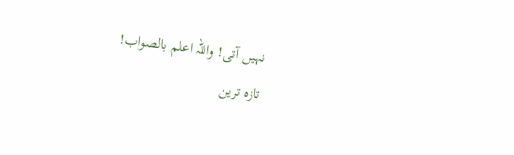نہیں آتی! واللہ اعلم بالصواب!
تازہ ترین